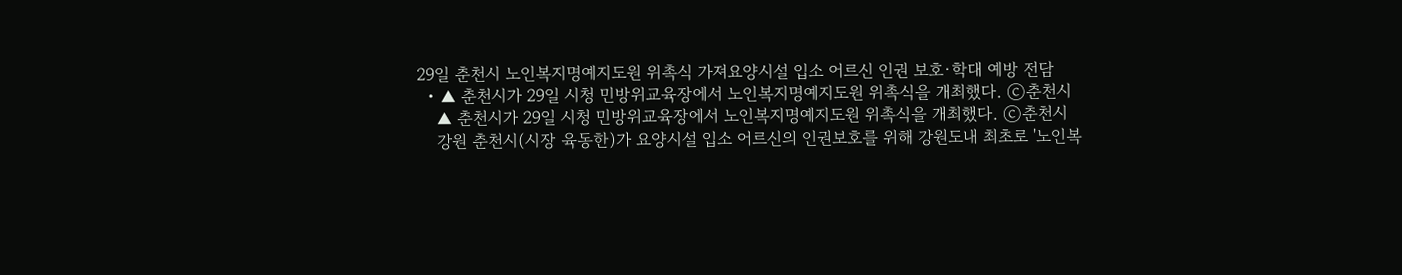29일 춘천시 노인복지명예지도원 위촉식 가져요양시설 입소 어르신 인권 보호·학대 예방 전담
  • ▲ 춘천시가 29일 시청 민방위교육장에서 노인복지명예지도원 위촉식을 개최했다. ⓒ춘천시
    ▲ 춘천시가 29일 시청 민방위교육장에서 노인복지명예지도원 위촉식을 개최했다. ⓒ춘천시
    강원 춘천시(시장 육동한)가 요양시설 입소 어르신의 인권보호를 위해 강원도내 최초로 '노인복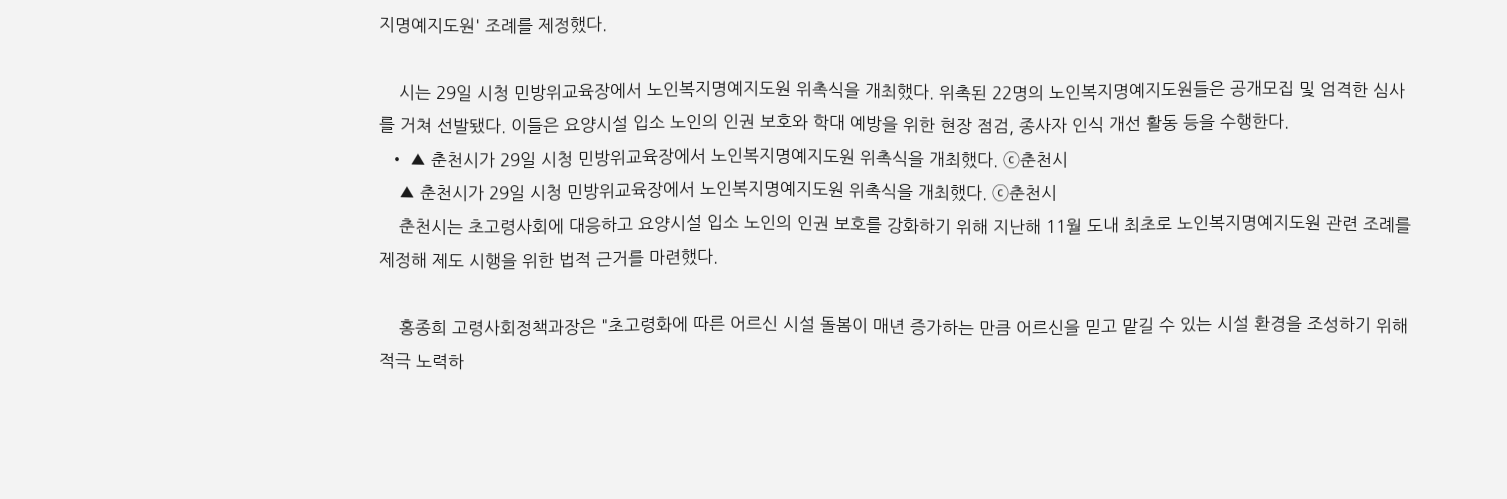지명예지도원' 조례를 제정했다.

    시는 29일 시청 민방위교육장에서 노인복지명예지도원 위촉식을 개최했다. 위촉된 22명의 노인복지명예지도원들은 공개모집 및 엄격한 심사를 거쳐 선발됐다. 이들은 요양시설 입소 노인의 인권 보호와 학대 예방을 위한 현장 점검, 종사자 인식 개선 활동 등을 수행한다.
  • ▲ 춘천시가 29일 시청 민방위교육장에서 노인복지명예지도원 위촉식을 개최했다. ⓒ춘천시
    ▲ 춘천시가 29일 시청 민방위교육장에서 노인복지명예지도원 위촉식을 개최했다. ⓒ춘천시
    춘천시는 초고령사회에 대응하고 요양시설 입소 노인의 인권 보호를 강화하기 위해 지난해 11월 도내 최초로 노인복지명예지도원 관련 조례를 제정해 제도 시행을 위한 법적 근거를 마련했다.

    홍종희 고령사회정책과장은 "초고령화에 따른 어르신 시설 돌봄이 매년 증가하는 만큼 어르신을 믿고 맡길 수 있는 시설 환경을 조성하기 위해 적극 노력하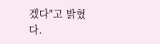겠다"고 밝혔다.